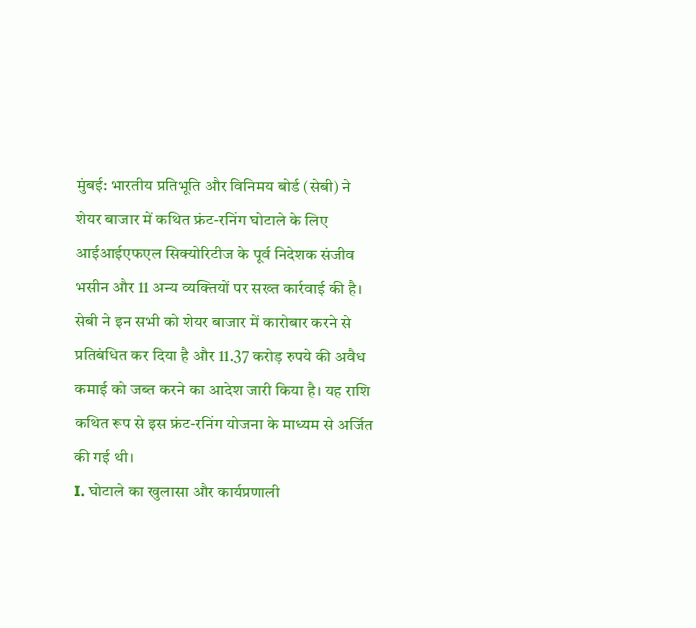मुंबई: भारतीय प्रतिभूति और विनिमय बोर्ड (सेबी) ने शेयर बाजार में कथित फ्रंट-रनिंग घोटाले के लिए आईआईएफएल सिक्योरिटीज के पूर्व निदेशक संजीव भसीन और 11 अन्य व्यक्तियों पर सख्त कार्रवाई की है। सेबी ने इन सभी को शेयर बाजार में कारोबार करने से प्रतिबंधित कर दिया है और 11.37 करोड़ रुपये की अवैध कमाई को जब्त करने का आदेश जारी किया है। यह राशि कथित रूप से इस फ्रंट-रनिंग योजना के माध्यम से अर्जित की गई थी।
I. घोटाले का खुलासा और कार्यप्रणाली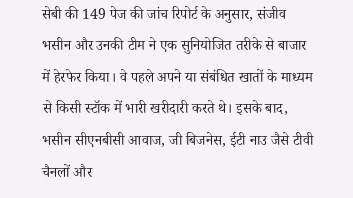सेबी की 149 पेज की जांच रिपोर्ट के अनुसार, संजीव भसीन और उनकी टीम ने एक सुनियोजित तरीके से बाजार में हेरफेर किया। वे पहले अपने या संबंधित खातों के माध्यम से किसी स्टॉक में भारी खरीदारी करते थे। इसके बाद, भसीन सीएनबीसी आवाज, जी बिजनेस, ईटी नाउ जैसे टीवी चैनलों और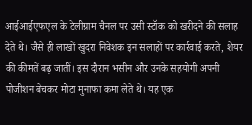आईआईएफएल के टेलीग्राम चैनल पर उसी स्टॉक को खरीदने की सलाह देते थे। जैसे ही लाखों खुदरा निवेशक इन सलाहों पर कार्रवाई करते, शेयर की कीमतें बढ़ जातीं। इस दौरान भसीन और उनके सहयोगी अपनी पोजीशन बेचकर मोटा मुनाफा कमा लेते थे। यह एक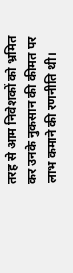तरह से आम निवेशकों को भ्रमित कर उनके नुकसान की कीमत पर लाभ कमाने की रणनीति थी।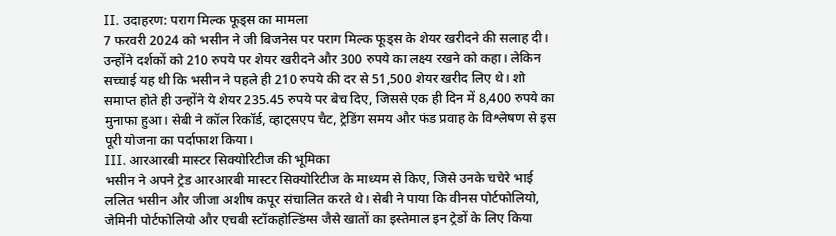II. उदाहरण: पराग मिल्क फूड्स का मामला
7 फरवरी 2024 को भसीन ने जी बिजनेस पर पराग मिल्क फूड्स के शेयर खरीदने की सलाह दी। उन्होंने दर्शकों को 210 रुपये पर शेयर खरीदने और 300 रुपये का लक्ष्य रखने को कहा। लेकिन सच्चाई यह थी कि भसीन ने पहले ही 210 रुपये की दर से 51,500 शेयर खरीद लिए थे। शो समाप्त होते ही उन्होंने ये शेयर 235.45 रुपये पर बेच दिए, जिससे एक ही दिन में 8,400 रुपये का मुनाफा हुआ। सेबी ने कॉल रिकॉर्ड, व्हाट्सएप चैट, ट्रेडिंग समय और फंड प्रवाह के विश्लेषण से इस पूरी योजना का पर्दाफाश किया।
III. आरआरबी मास्टर सिक्योरिटीज की भूमिका
भसीन ने अपने ट्रेड आरआरबी मास्टर सिक्योरिटीज के माध्यम से किए, जिसे उनके चचेरे भाई ललित भसीन और जीजा अशीष कपूर संचालित करते थे। सेबी ने पाया कि वीनस पोर्टफोलियो, जेमिनी पोर्टफोलियो और एचबी स्टॉकहोल्डिंग्स जैसे खातों का इस्तेमाल इन ट्रेडों के लिए किया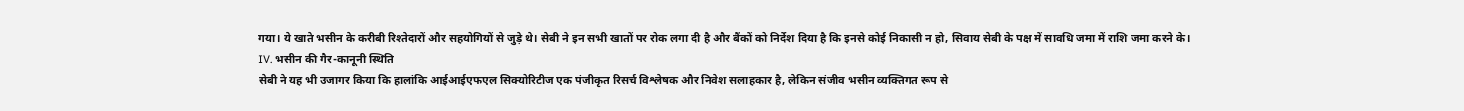गया। ये खाते भसीन के करीबी रिश्तेदारों और सहयोगियों से जुड़े थे। सेबी ने इन सभी खातों पर रोक लगा दी है और बैंकों को निर्देश दिया है कि इनसे कोई निकासी न हो, सिवाय सेबी के पक्ष में सावधि जमा में राशि जमा करने के।
IV. भसीन की गैर-कानूनी स्थिति
सेबी ने यह भी उजागर किया कि हालांकि आईआईएफएल सिक्योरिटीज एक पंजीकृत रिसर्च विश्लेषक और निवेश सलाहकार है, लेकिन संजीव भसीन व्यक्तिगत रूप से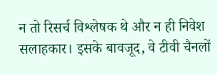न तो रिसर्च विश्लेषक थे और न ही निवेश सलाहकार। इसके बावजूद, वे टीवी चैनलों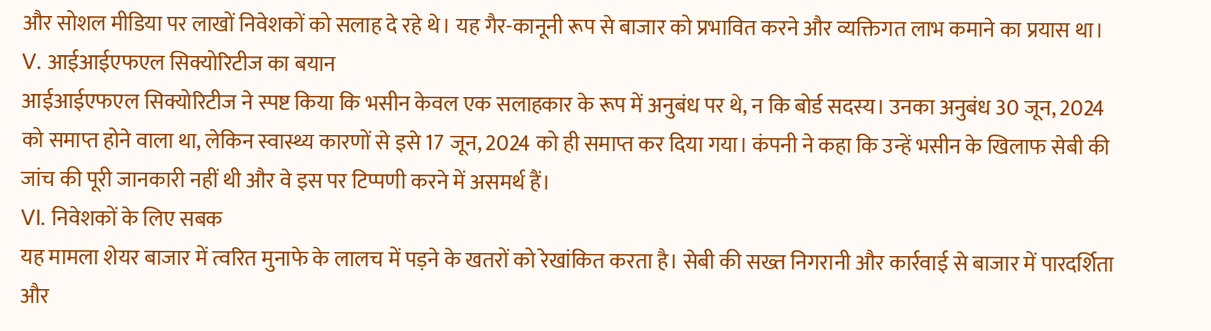और सोशल मीडिया पर लाखों निवेशकों को सलाह दे रहे थे। यह गैर-कानूनी रूप से बाजार को प्रभावित करने और व्यक्तिगत लाभ कमाने का प्रयास था।
V. आईआईएफएल सिक्योरिटीज का बयान
आईआईएफएल सिक्योरिटीज ने स्पष्ट किया कि भसीन केवल एक सलाहकार के रूप में अनुबंध पर थे, न कि बोर्ड सदस्य। उनका अनुबंध 30 जून, 2024 को समाप्त होने वाला था, लेकिन स्वास्थ्य कारणों से इसे 17 जून, 2024 को ही समाप्त कर दिया गया। कंपनी ने कहा कि उन्हें भसीन के खिलाफ सेबी की जांच की पूरी जानकारी नहीं थी और वे इस पर टिप्पणी करने में असमर्थ हैं।
VI. निवेशकों के लिए सबक
यह मामला शेयर बाजार में त्वरित मुनाफे के लालच में पड़ने के खतरों को रेखांकित करता है। सेबी की सख्त निगरानी और कार्रवाई से बाजार में पारदर्शिता और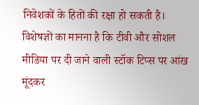निवेशकों के हितों की रक्षा हो सकती है। विशेषज्ञों का मानना है कि टीवी और सोशल मीडिया पर दी जाने वाली स्टॉक टिप्स पर आंख मूंदकर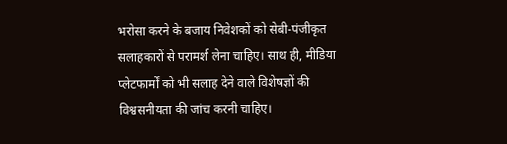भरोसा करने के बजाय निवेशकों को सेबी-पंजीकृत सलाहकारों से परामर्श लेना चाहिए। साथ ही, मीडिया प्लेटफार्मों को भी सलाह देने वाले विशेषज्ञों की विश्वसनीयता की जांच करनी चाहिए।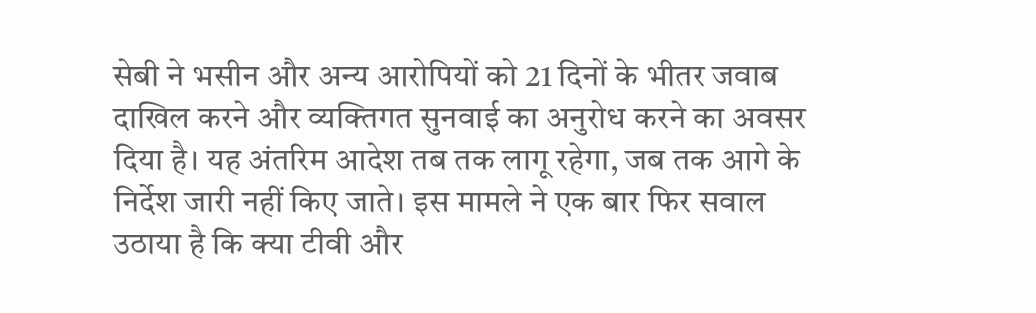सेबी ने भसीन और अन्य आरोपियों को 21 दिनों के भीतर जवाब दाखिल करने और व्यक्तिगत सुनवाई का अनुरोध करने का अवसर दिया है। यह अंतरिम आदेश तब तक लागू रहेगा, जब तक आगे के निर्देश जारी नहीं किए जाते। इस मामले ने एक बार फिर सवाल उठाया है कि क्या टीवी और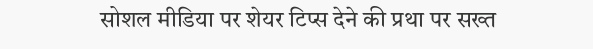सोशल मीडिया पर शेयर टिप्स देने की प्रथा पर सख्त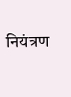नियंत्रण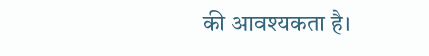की आवश्यकता है।